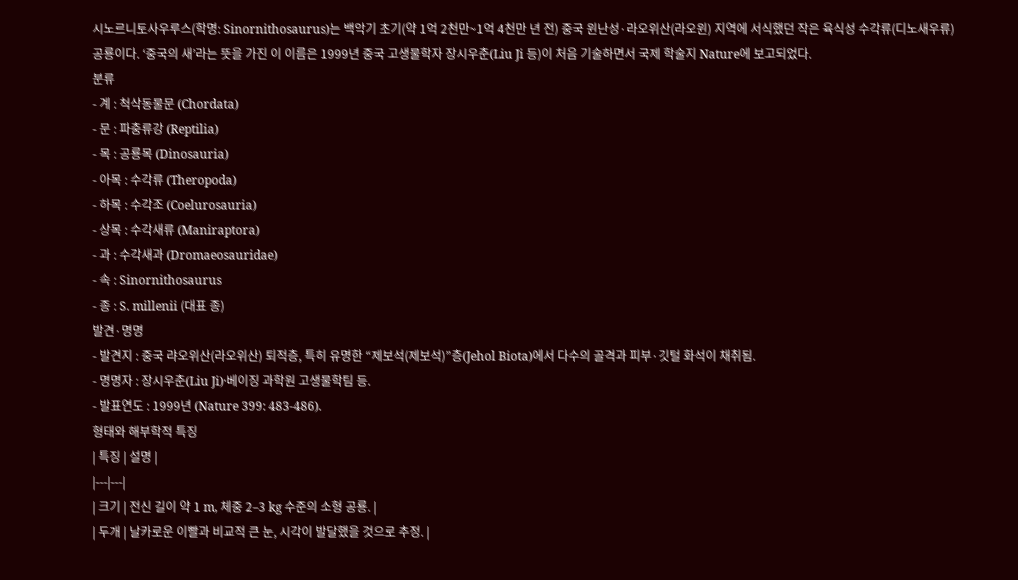시노르니토사우루스(학명: Sinornithosaurus)는 백악기 초기(약 1억 2천만~1억 4천만 년 전) 중국 윈난성·라오위산(라오윈) 지역에 서식했던 작은 육식성 수각류(디노새우류) 공룡이다. ‘중국의 새’라는 뜻을 가진 이 이름은 1999년 중국 고생물학자 장시우춘(Liu Ji 등)이 처음 기술하면서 국제 학술지 Nature에 보고되었다.
분류
- 계 : 척삭동물문 (Chordata)
- 문 : 파충류강 (Reptilia)
- 목 : 공룡목 (Dinosauria)
- 아목 : 수각류 (Theropoda)
- 하목 : 수각조 (Coelurosauria)
- 상목 : 수각새류 (Maniraptora)
- 과 : 수각새과 (Dromaeosauridae)
- 속 : Sinornithosaurus
- 종 : S. millenii (대표 종)
발견·명명
- 발견지 : 중국 랴오위산(라오위산) 퇴적층, 특히 유명한 “제보석(제보석)”층(Jehol Biota)에서 다수의 골격과 피부·깃털 화석이 채취됨.
- 명명자 : 장시우춘(Liu Ji)·베이징 과학원 고생물학팀 등.
- 발표연도 : 1999년 (Nature 399: 483‑486).
형태와 해부학적 특징
| 특징 | 설명 |
|---|---|
| 크기 | 전신 길이 약 1 m, 체중 2–3 kg 수준의 소형 공룡. |
| 두개 | 날카로운 이빨과 비교적 큰 눈, 시각이 발달했을 것으로 추정. |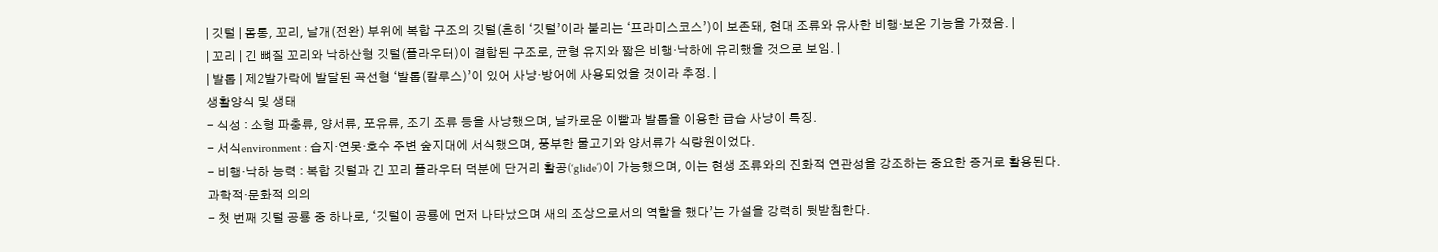| 깃털 | 몸통, 꼬리, 날개(전완) 부위에 복합 구조의 깃털(흔히 ‘깃털’이라 불리는 ‘프라미스코스’)이 보존돼, 현대 조류와 유사한 비행·보온 기능을 가졌음. |
| 꼬리 | 긴 뼈질 꼬리와 낙하산형 깃털(플라우터)이 결합된 구조로, 균형 유지와 짧은 비행·낙하에 유리했을 것으로 보임. |
| 발톱 | 제2발가락에 발달된 곡선형 ‘발톱(칼루스)’이 있어 사냥·방어에 사용되었을 것이라 추정. |
생활양식 및 생태
- 식성 : 소형 파충류, 양서류, 포유류, 조기 조류 등을 사냥했으며, 날카로운 이빨과 발톱을 이용한 급습 사냥이 특징.
- 서식environment : 습지·연못·호수 주변 숲지대에 서식했으며, 풍부한 물고기와 양서류가 식량원이었다.
- 비행·낙하 능력 : 복합 깃털과 긴 꼬리 플라우터 덕분에 단거리 활공(‘glide’)이 가능했으며, 이는 현생 조류와의 진화적 연관성을 강조하는 중요한 증거로 활용된다.
과학적·문화적 의의
- 첫 번째 깃털 공룡 중 하나로, ‘깃털이 공룡에 먼저 나타났으며 새의 조상으로서의 역할을 했다’는 가설을 강력히 뒷받침한다.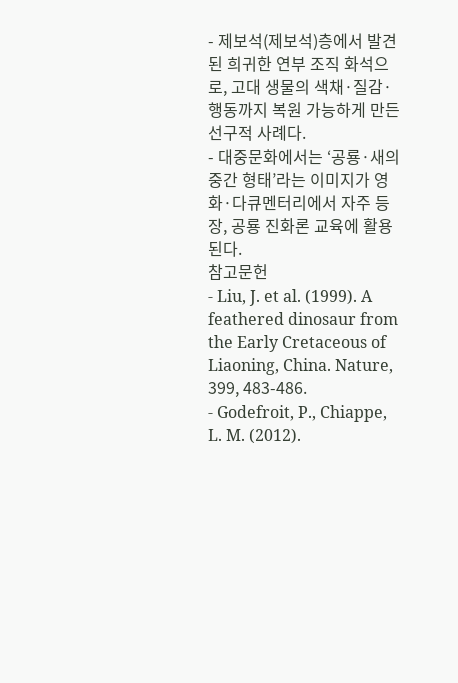- 제보석(제보석)층에서 발견된 희귀한 연부 조직 화석으로, 고대 생물의 색채·질감·행동까지 복원 가능하게 만든 선구적 사례다.
- 대중문화에서는 ‘공룡·새의 중간 형태’라는 이미지가 영화·다큐멘터리에서 자주 등장, 공룡 진화론 교육에 활용된다.
참고문헌
- Liu, J. et al. (1999). A feathered dinosaur from the Early Cretaceous of Liaoning, China. Nature, 399, 483‑486.
- Godefroit, P., Chiappe, L. M. (2012).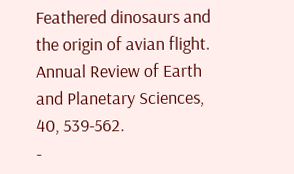Feathered dinosaurs and the origin of avian flight. Annual Review of Earth and Planetary Sciences, 40, 539‑562.
-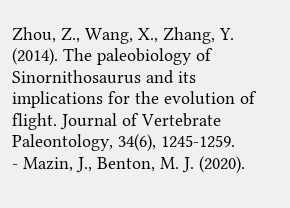Zhou, Z., Wang, X., Zhang, Y. (2014). The paleobiology of Sinornithosaurus and its implications for the evolution of flight. Journal of Vertebrate Paleontology, 34(6), 1245‑1259.
- Mazin, J., Benton, M. J. (2020).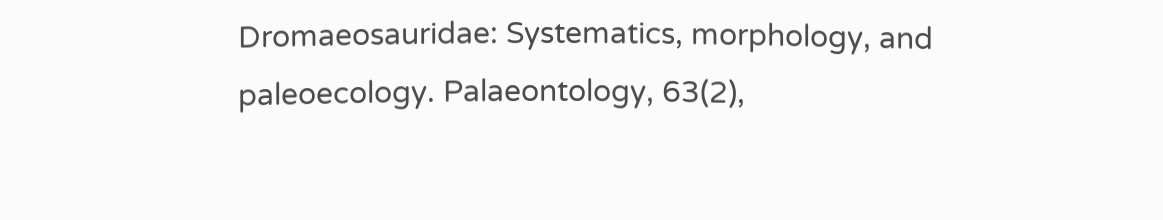Dromaeosauridae: Systematics, morphology, and paleoecology. Palaeontology, 63(2),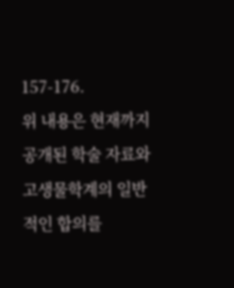157‑176.
위 내용은 현재까지 공개된 학술 자료와 고생물학계의 일반적인 합의를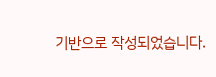기반으로 작성되었습니다.